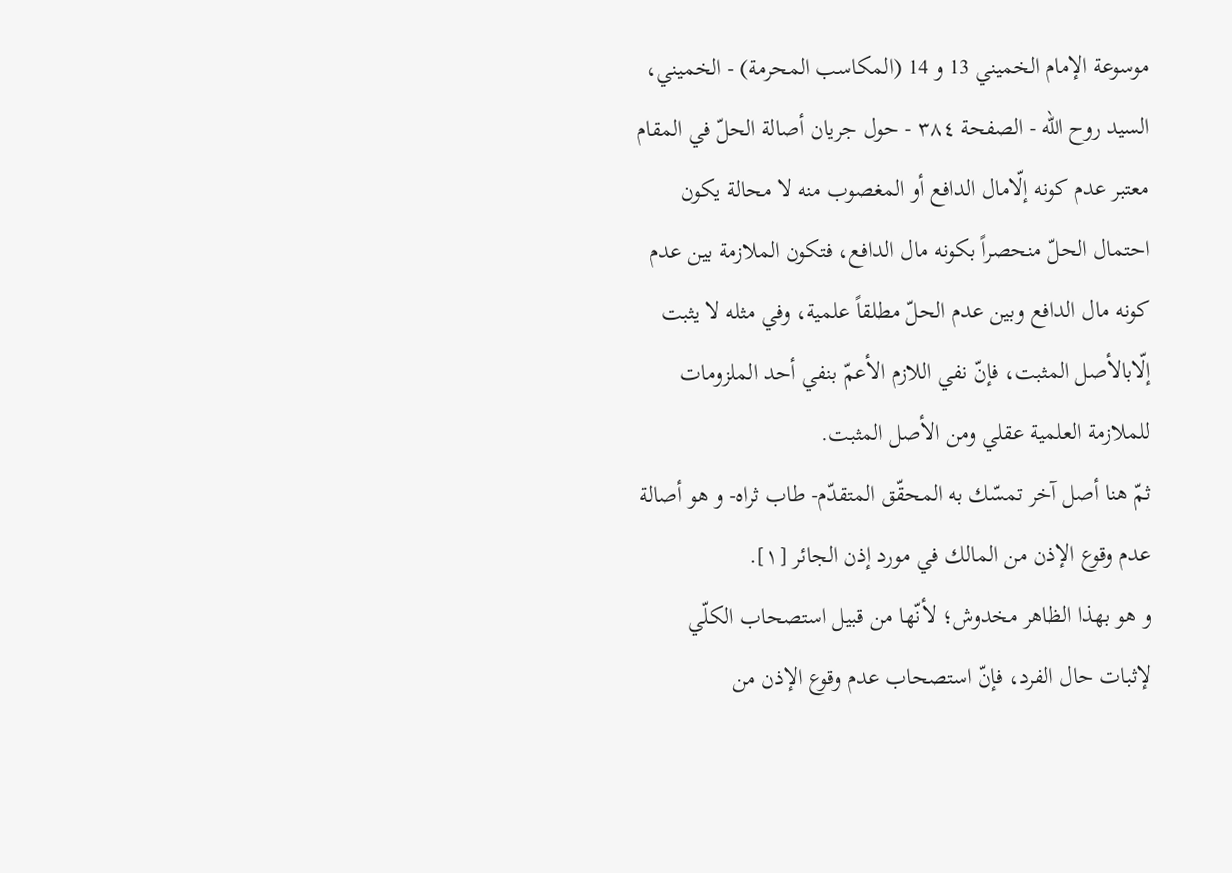موسوعة الإمام الخميني 13 و 14 (المكاسب المحرمة) - الخميني، السيد روح الله - الصفحة ٣٨٤ - حول جريان أصالة الحلّ في المقام
معتبر عدم كونه إلّامال الدافع أو المغصوب منه لا محالة يكون احتمال الحلّ منحصراً بكونه مال الدافع، فتكون الملازمة بين عدم كونه مال الدافع وبين عدم الحلّ مطلقاً علمية، وفي مثله لا يثبت إلّابالأصل المثبت، فإنّ نفي اللازم الأعمّ بنفي أحد الملزومات للملازمة العلمية عقلي ومن الأصل المثبت.
ثمّ هنا أصل آخر تمسّك به المحقّق المتقدّم- طاب ثراه- و هو أصالة عدم وقوع الإذن من المالك في مورد إذن الجائر [١].
و هو بهذا الظاهر مخدوش؛ لأنّها من قبيل استصحاب الكلّي لإثبات حال الفرد، فإنّ استصحاب عدم وقوع الإذن من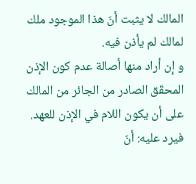المالك لا يثبت أنّ هذا الموجود ملك لمالك لم يأذن فيه.
و إن أراد منها أصالة عدم كون الإذن المحقّق الصادر من الجائر من المالك على أن يكون اللام في الإذن للعهد.
فيرد عليه: أنّ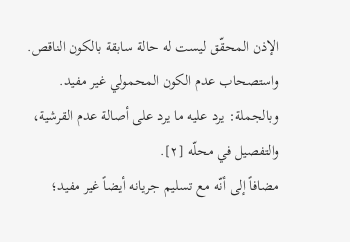الإذن المحقّق ليست له حالة سابقة بالكون الناقص.
واستصحاب عدم الكون المحمولي غير مفيد. وبالجملة: يرد عليه ما يرد على أصالة عدم القرشية، والتفصيل في محلّه [٢].
مضافاً إلى أنّه مع تسليم جريانه أيضاً غير مفيد؛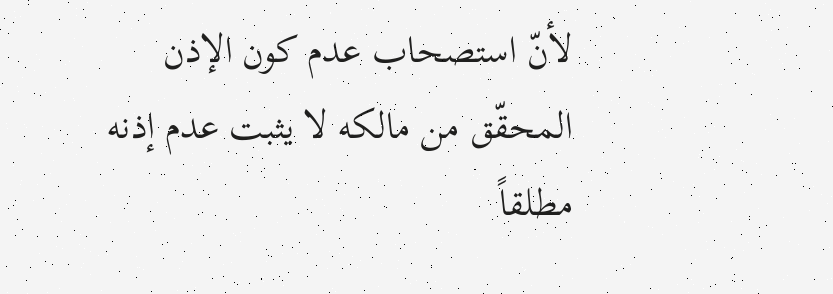لأنّ استصحاب عدم كون الإذن المحقّق من مالكه لا يثبت عدم إذنه مطلقاً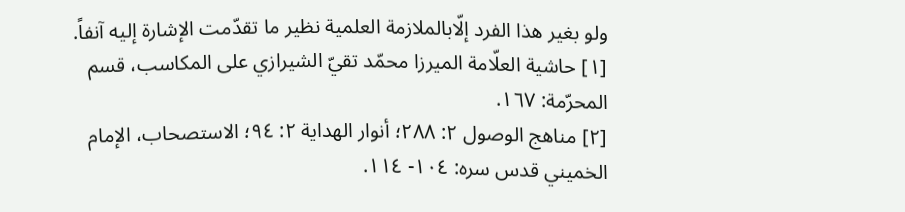ولو بغير هذا الفرد إلّابالملازمة العلمية نظير ما تقدّمت الإشارة إليه آنفاً.
[١] حاشية العلّامة الميرزا محمّد تقيّ الشيرازي على المكاسب، قسم المحرّمة: ١٦٧.
[٢] مناهج الوصول ٢: ٢٨٨؛ أنوار الهداية ٢: ٩٤؛ الاستصحاب، الإمام الخميني قدس سره: ١٠٤- ١١٤.